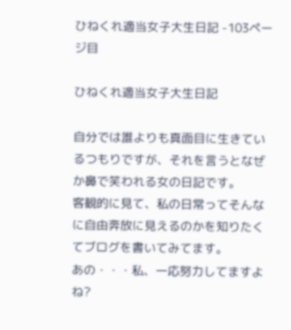ひねくれ適当女子大生日記 -103ページ目

ひねくれ適当女子大生日記

自分では誰よりも真面目に生きているつもりですが、それを言うとなぜか鼻で笑われる女の日記です。
客観的に見て、私の日常ってそんなに自由奔放に見えるのかを知りたくてブログを書いてみてます。
あの・・・私、一応努力してますよね?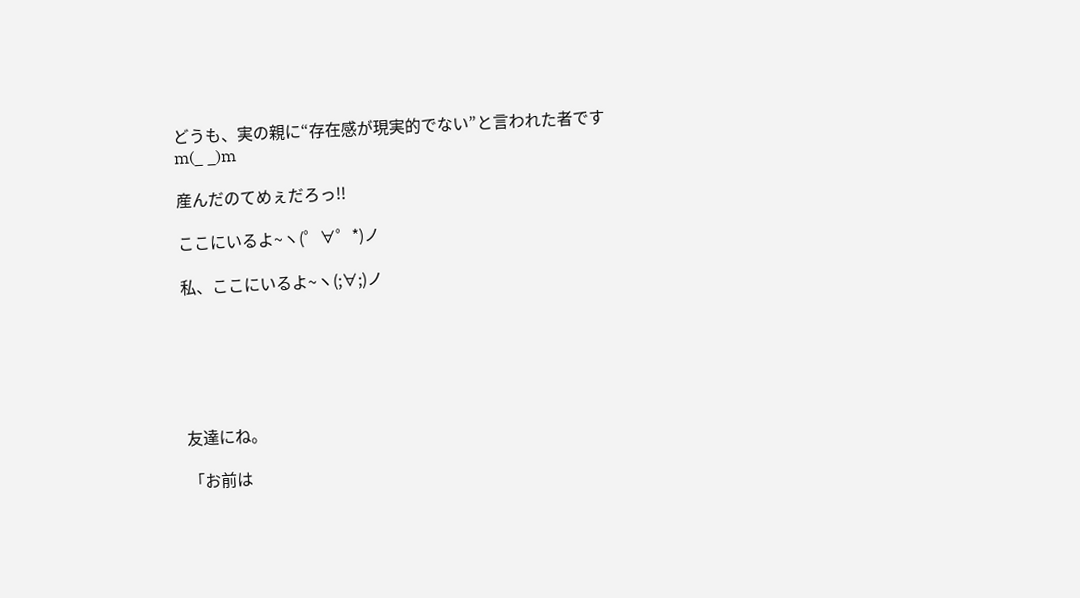どうも、実の親に“存在感が現実的でない”と言われた者ですm(_ _)m

産んだのてめぇだろっ!!

ここにいるよ~ヽ(゜∀゜*)ノ

私、ここにいるよ~ヽ(;∀;)ノ






友達にね。

「お前は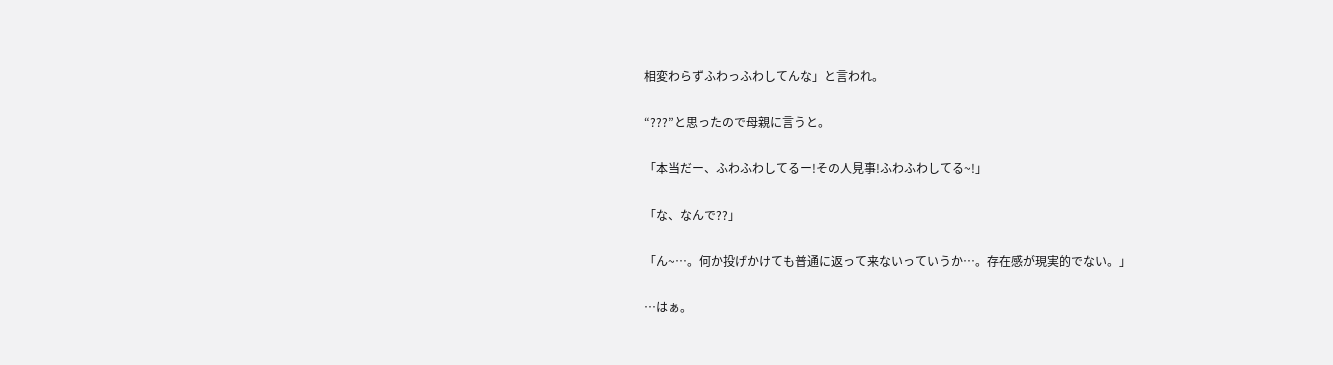相変わらずふわっふわしてんな」と言われ。

“???”と思ったので母親に言うと。

「本当だー、ふわふわしてるー!その人見事!ふわふわしてる~!」

「な、なんで??」

「ん~…。何か投げかけても普通に返って来ないっていうか…。存在感が現実的でない。」

…はぁ。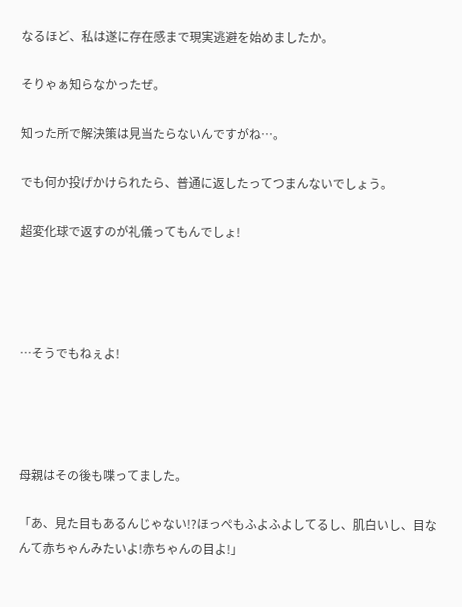なるほど、私は遂に存在感まで現実逃避を始めましたか。

そりゃぁ知らなかったぜ。

知った所で解決策は見当たらないんですがね…。

でも何か投げかけられたら、普通に返したってつまんないでしょう。

超変化球で返すのが礼儀ってもんでしょ!




…そうでもねぇよ!




母親はその後も喋ってました。

「あ、見た目もあるんじゃない!?ほっぺもふよふよしてるし、肌白いし、目なんて赤ちゃんみたいよ!赤ちゃんの目よ!」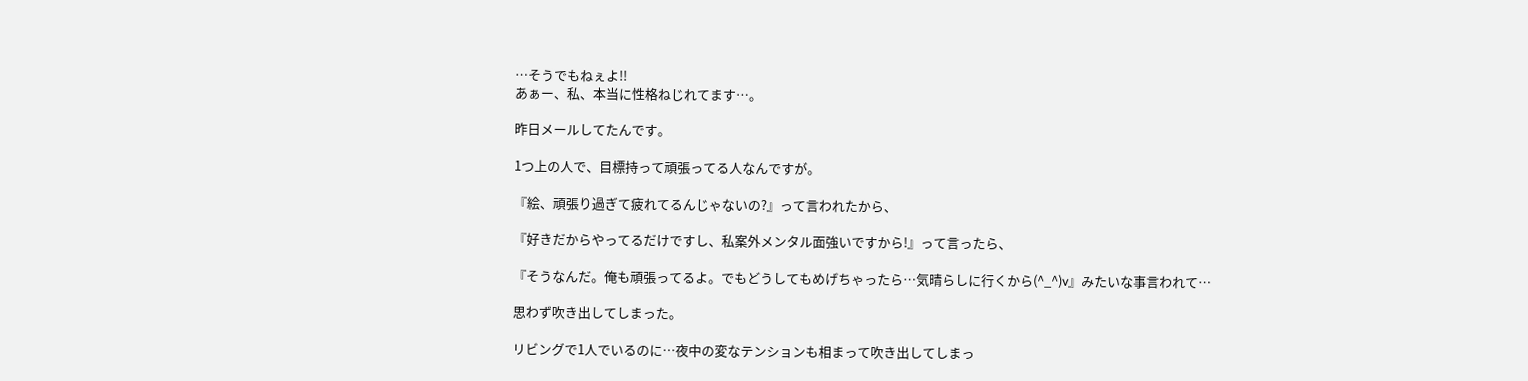…そうでもねぇよ!!
あぁー、私、本当に性格ねじれてます…。

昨日メールしてたんです。

1つ上の人で、目標持って頑張ってる人なんですが。

『絵、頑張り過ぎて疲れてるんじゃないの?』って言われたから、

『好きだからやってるだけですし、私案外メンタル面強いですから!』って言ったら、

『そうなんだ。俺も頑張ってるよ。でもどうしてもめげちゃったら…気晴らしに行くから(^_^)v』みたいな事言われて…

思わず吹き出してしまった。

リビングで1人でいるのに…夜中の変なテンションも相まって吹き出してしまっ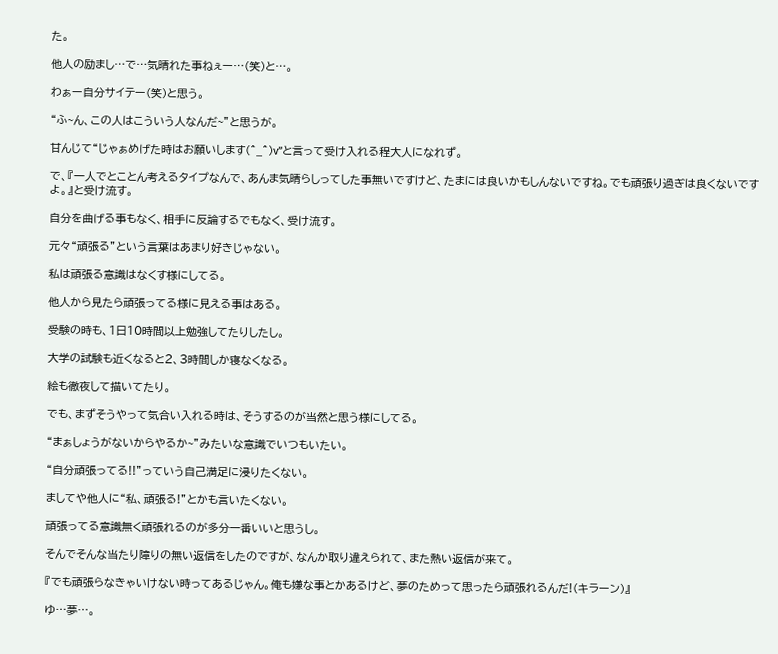た。

他人の励まし…で…気晴れた事ねぇー…(笑)と…。

わぁー自分サイテー(笑)と思う。

“ふ~ん、この人はこういう人なんだ~”と思うが。

甘んじて“じゃぁめげた時はお願いします(^_^)v”と言って受け入れる程大人になれず。

で、『一人でとことん考えるタイプなんで、あんま気晴らしってした事無いですけど、たまには良いかもしんないですね。でも頑張り過ぎは良くないですよ。』と受け流す。

自分を曲げる事もなく、相手に反論するでもなく、受け流す。

元々“頑張る”という言葉はあまり好きじゃない。

私は頑張る意識はなくす様にしてる。

他人から見たら頑張ってる様に見える事はある。

受験の時も、1日10時間以上勉強してたりしたし。

大学の試験も近くなると2、3時間しか寝なくなる。

絵も徹夜して描いてたり。

でも、まずそうやって気合い入れる時は、そうするのが当然と思う様にしてる。

“まぁしょうがないからやるか~”みたいな意識でいつもいたい。

“自分頑張ってる!!”っていう自己満足に浸りたくない。

ましてや他人に“私、頑張る!”とかも言いたくない。

頑張ってる意識無く頑張れるのが多分一番いいと思うし。

そんでそんな当たり障りの無い返信をしたのですが、なんか取り違えられて、また熱い返信が来て。

『でも頑張らなきゃいけない時ってあるじゃん。俺も嫌な事とかあるけど、夢のためって思ったら頑張れるんだ!(キラーン)』

ゆ…夢…。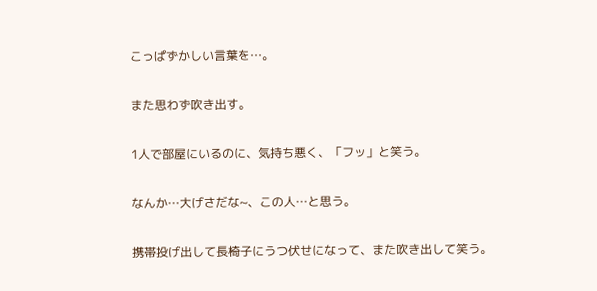こっぱずかしい言葉を…。

また思わず吹き出す。

1人で部屋にいるのに、気持ち悪く、「フッ」と笑う。

なんか…大げさだな~、この人…と思う。

携帯投げ出して長椅子にうつ伏せになって、また吹き出して笑う。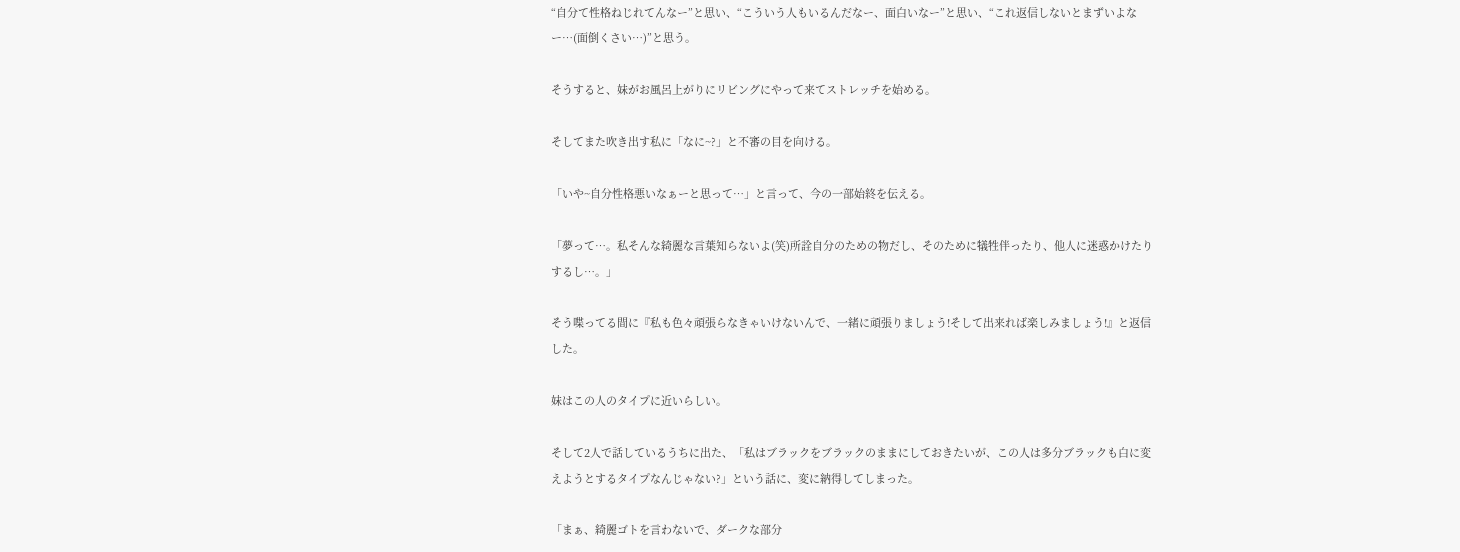“自分て性格ねじれてんなー”と思い、“こういう人もいるんだなー、面白いなー”と思い、“これ返信しないとまずいよなー…(面倒くさい…)”と思う。

そうすると、妹がお風呂上がりにリビングにやって来てストレッチを始める。

そしてまた吹き出す私に「なに~?」と不審の目を向ける。

「いや~自分性格悪いなぁーと思って…」と言って、今の一部始終を伝える。

「夢って…。私そんな綺麗な言葉知らないよ(笑)所詮自分のための物だし、そのために犠牲伴ったり、他人に迷惑かけたりするし…。」

そう喋ってる間に『私も色々頑張らなきゃいけないんで、一緒に頑張りましょう!そして出来れば楽しみましょう!』と返信した。

妹はこの人のタイプに近いらしい。

そして2人で話しているうちに出た、「私はブラックをブラックのままにしておきたいが、この人は多分ブラックも白に変えようとするタイプなんじゃない?」という話に、変に納得してしまった。

「まぁ、綺麗ゴトを言わないで、ダークな部分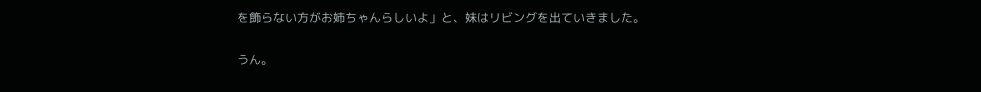を飾らない方がお姉ちゃんらしいよ」と、妹はリビングを出ていきました。

うん。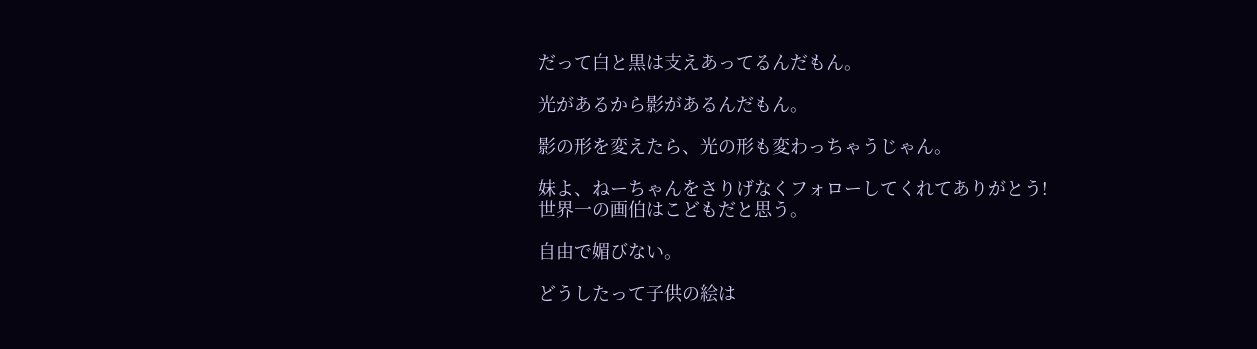だって白と黒は支えあってるんだもん。

光があるから影があるんだもん。

影の形を変えたら、光の形も変わっちゃうじゃん。

妹よ、ねーちゃんをさりげなくフォローしてくれてありがとう!
世界一の画伯はこどもだと思う。

自由で媚びない。

どうしたって子供の絵は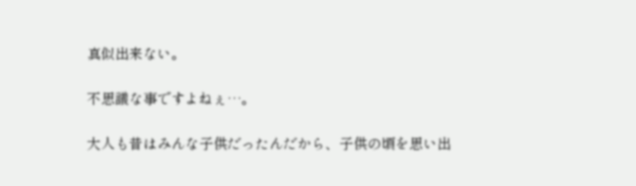真似出来ない。

不思議な事ですよねぇ…。

大人も昔はみんな子供だったんだから、子供の頃を思い出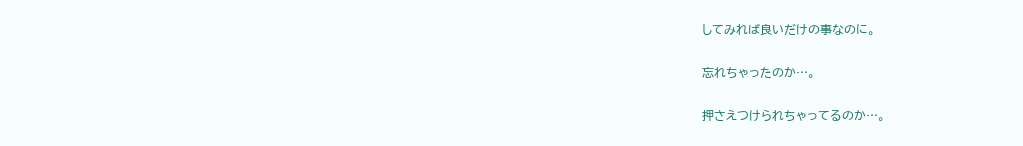してみれば良いだけの事なのに。

忘れちゃったのか…。

押さえつけられちゃってるのか…。